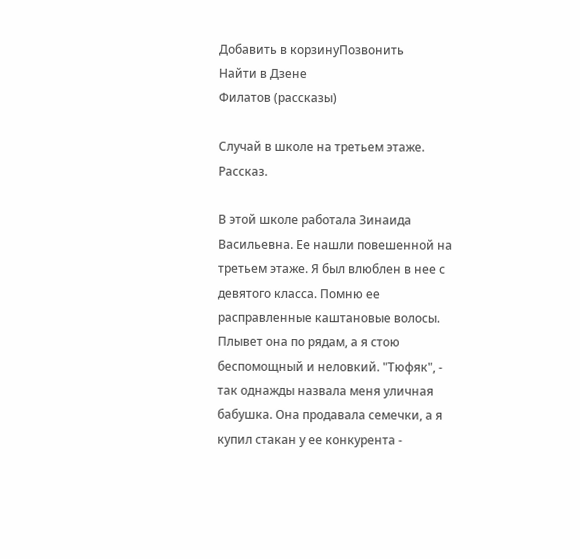Добавить в корзинуПозвонить
Найти в Дзене
Филатов (рассказы)

Случай в школе на третьем этаже. Рассказ.

В этой школе работала Зинаида Васильевна. Ее нашли повешенной на третьем этаже. Я был влюблен в нее с девятого класса. Помню ее расправленные каштановые волосы. Плывет она по рядам, а я стою беспомощный и неловкий. "Тюфяк", - так однажды назвала меня уличная бабушка. Она продавала семечки, а я купил стакан у ее конкурента -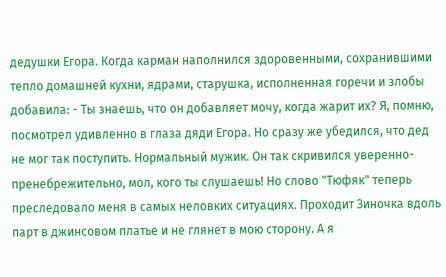дедушки Егора. Когда карман наполнился здоровенными, сохранившими тепло домашней кухни, ядрами, старушка, исполненная горечи и злобы добавила: - Ты знаешь, что он добавляет мочу, когда жарит их? Я, помню, посмотрел удивленно в глаза дяди Егора. Но сразу же убедился, что дед не мог так поступить. Нормальный мужик. Он так скривился уверенно-пренебрежительно, мол, кого ты слушаешь! Но слово "Тюфяк" теперь преследовало меня в самых неловких ситуациях. Проходит Зиночка вдоль парт в джинсовом платье и не глянет в мою сторону. А я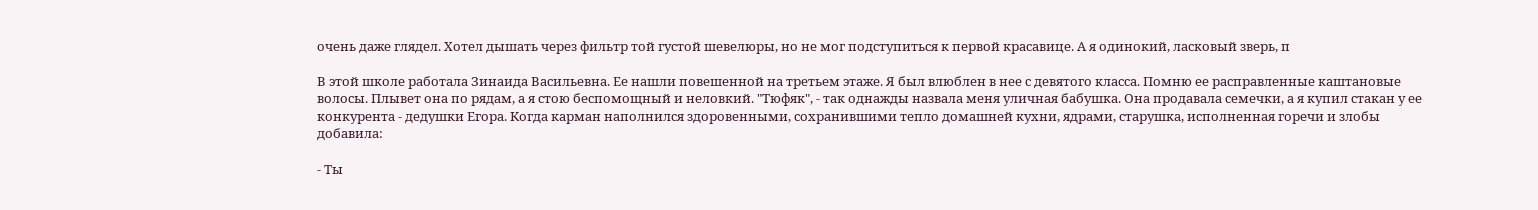очень даже глядел. Хотел дышать через фильтр той густой шевелюры, но не мог подступиться к первой красавице. А я одинокий, ласковый зверь, п

В этой школе работала Зинаида Васильевна. Ее нашли повешенной на третьем этаже. Я был влюблен в нее с девятого класса. Помню ее расправленные каштановые волосы. Плывет она по рядам, а я стою беспомощный и неловкий. "Тюфяк", - так однажды назвала меня уличная бабушка. Она продавала семечки, а я купил стакан у ее конкурента - дедушки Егора. Когда карман наполнился здоровенными, сохранившими тепло домашней кухни, ядрами, старушка, исполненная горечи и злобы добавила:

- Ты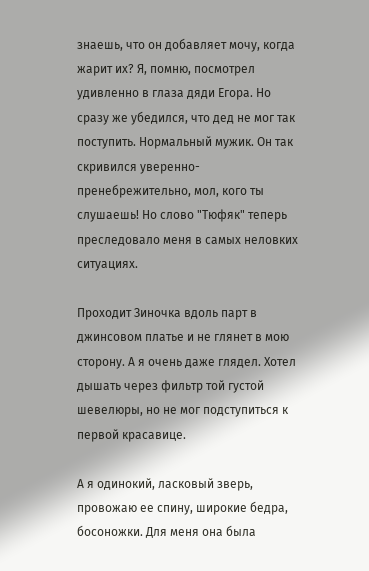знаешь, что он добавляет мочу, когда жарит их? Я, помню, посмотрел удивленно в глаза дяди Егора. Но сразу же убедился, что дед не мог так поступить. Нормальный мужик. Он так скривился уверенно-пренебрежительно, мол, кого ты слушаешь! Но слово "Тюфяк" теперь преследовало меня в самых неловких ситуациях.

Проходит Зиночка вдоль парт в джинсовом платье и не глянет в мою сторону. А я очень даже глядел. Хотел дышать через фильтр той густой шевелюры, но не мог подступиться к первой красавице.

А я одинокий, ласковый зверь, провожаю ее спину, широкие бедра, босоножки. Для меня она была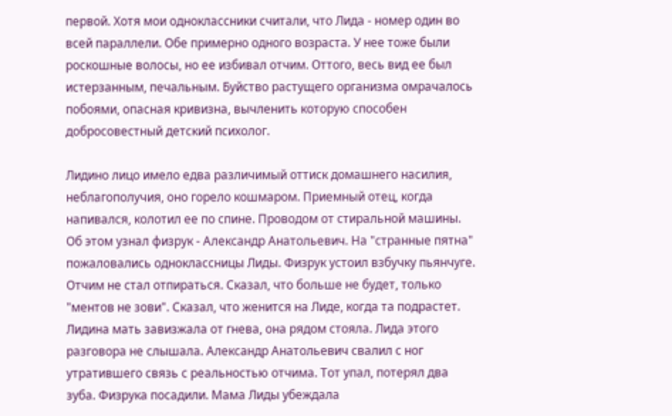первой. Хотя мои одноклассники считали, что Лида - номер один во всей параллели. Обе примерно одного возраста. У нее тоже были роскошные волосы, но ее избивал отчим. Оттого, весь вид ее был истерзанным, печальным. Буйство растущего организма омрачалось побоями, опасная кривизна, вычленить которую способен добросовестный детский психолог.

Лидино лицо имело едва различимый оттиск домашнего насилия, неблагополучия, оно горело кошмаром. Приемный отец, когда напивался, колотил ее по спине. Проводом от стиральной машины. Об этом узнал физрук - Александр Анатольевич. На "странные пятна" пожаловались одноклассницы Лиды. Физрук устоил взбучку пьянчуге. Отчим не стал отпираться. Сказал, что больше не будет, только "ментов не зови". Сказал, что женится на Лиде, когда та подрастет. Лидина мать завизжала от гнева, она рядом стояла. Лида этого разговора не слышала. Александр Анатольевич свалил с ног утратившего связь с реальностью отчима. Тот упал, потерял два зуба. Физрука посадили. Мама Лиды убеждала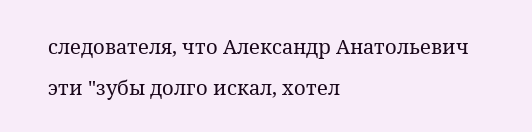следователя, что Александр Анатольевич эти "зубы долго искал, хотел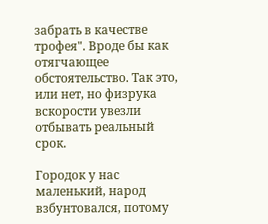забрать в качестве трофея". Вроде бы как отягчающее обстоятельство. Так это, или нет, но физрука вскорости увезли отбывать реальный срок.

Городок у нас маленький, народ взбунтовался, потому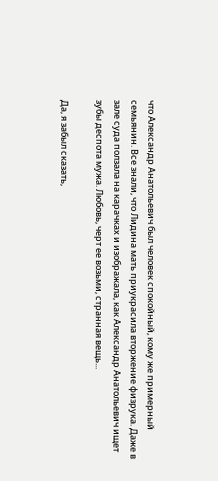что Александр Анатольевич был человек спокойный, кому же примерный семьянин. Все знали, что Лидина мать приукрасила вторжение физрука. Даже в зале суда ползала на карачках и изображала, как Александр Анатольевич ищет зубы деспота мужа. Любовь, черт ее возьми, странная вещь...

Да, я забыл сказать,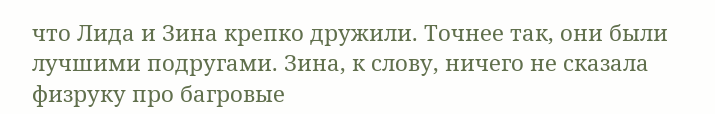что Лида и Зина крепко дружили. Точнее так, они были лучшими подругами. Зина, к слову, ничего не сказала физруку про багровые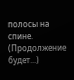полосы на спине. (Продолжение будет...)